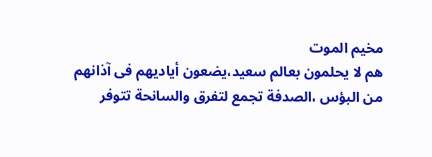مخيم الموت
هم لا يحلمون بعالم سعيد،يضعون أياديهم فى آذانهم من البؤس ،الصدفة تجمع لتفرق والسانحة تتوفر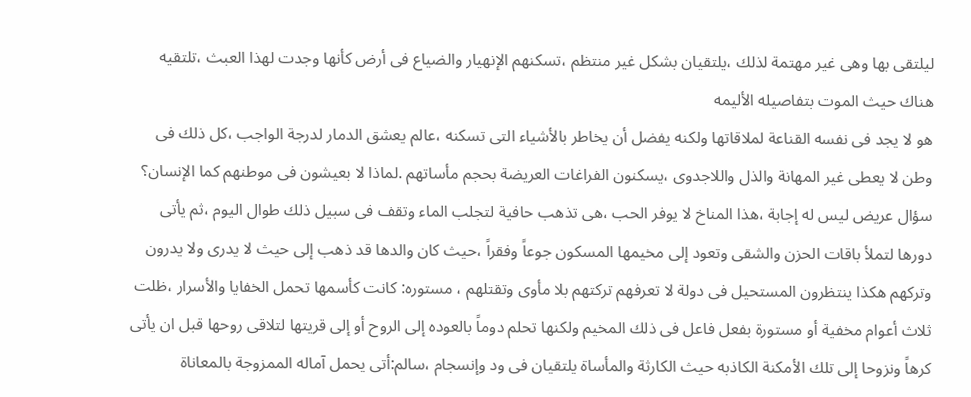ليلتقى بها وهى غير مهتمة لذلك ،يلتقيان بشكل غير منتظم ،تسكنهم الإنهيار والضياع فى أرض كأنها وجدت لهذا العبث ،تلتقيه هناك حيث الموت بتفاصيله الأليمه
هو لا يجد فى نفسه القناعة لملاقاتها ولكنه يفضل أن يخاطر بالأشياء التى تسكنه ،عالم يعشق الدمار لدرجة الواجب ،كل ذلك فى وطن لا يعطى غير المهانة والذل واللاجدوى ،يسكنون الفراغات العريضة بحجم مأساتهم .لماذا لا بعيشون فى موطنهم كما الإنسان؟ سؤال عريض ليس له إجابة ،هذا المناخ لا يوفر الحب ،هى تذهب حافية لتجلب الماء وتقف فى سبيل ذلك طوال اليوم ،ثم يأتى دورها لتملأ باقات الحزن والشقى وتعود إلى مخيمها المسكون جوعاً وفقراً ،حيث كان والدها قد ذهب إلى حيث لا يدرى ولا يدرون وتركهم هكذا ينتظرون المستحيل فى دولة لا تعرفهم تركتهم بلا مأوى وتقتلهم ، مستوره: كانت كأسمها تحمل الخفايا والأسرار ،ظلت ثلاث أعوام مخفية أو مستورة بفعل فاعل فى ذلك المخيم ولكنها تحلم دوماً بالعوده إلى الروح أو إلى قريتها لتلاقى روحها قبل ان يأتى كرهاً ونزوحا إلى تلك الأمكنة الكاذبه حيث الكارثة والمأساة يلتقيان فى ود وإنسجام ،سالم:أتى يحمل آماله الممزوجة بالمعاناة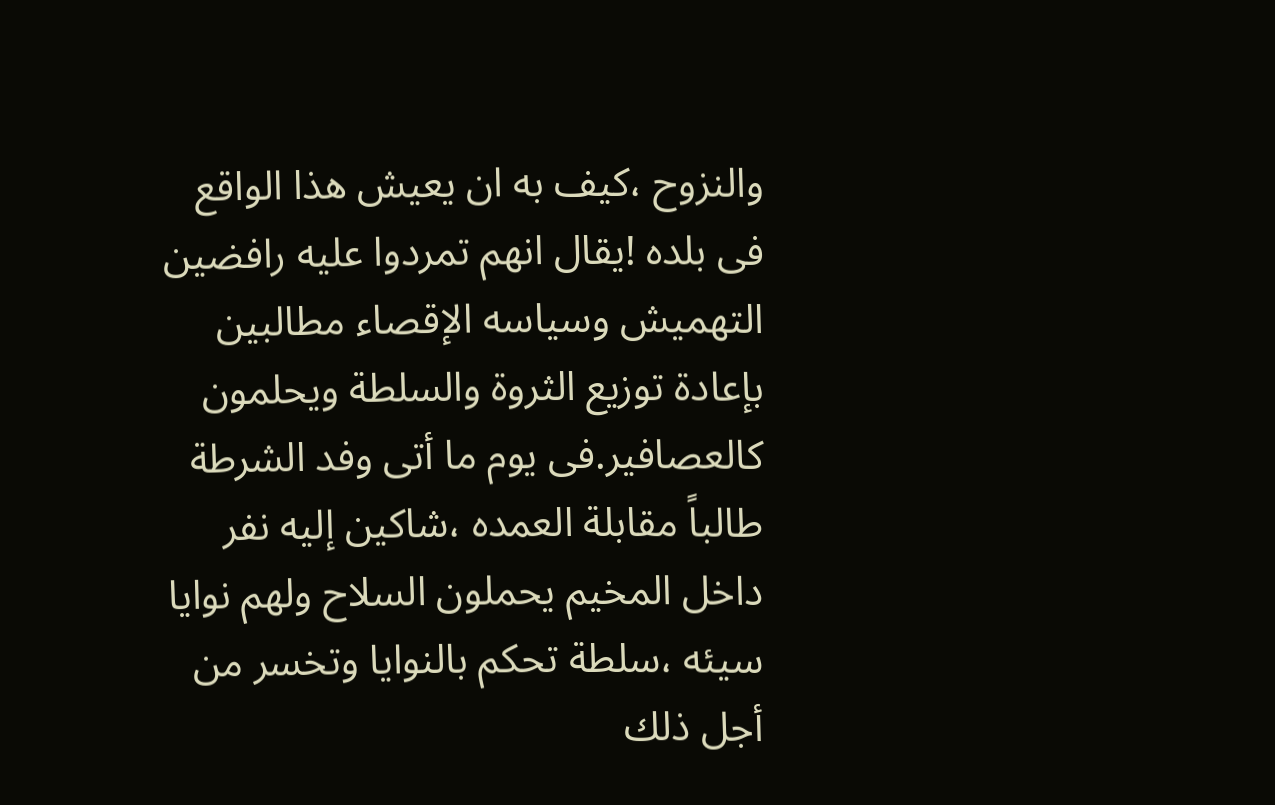والنزوح ،كيف به ان يعيش هذا الواقع فى بلده !يقال انهم تمردوا عليه رافضين التهميش وسياسه الإقصاء مطالبين بإعادة توزيع الثروة والسلطة ويحلمون كالعصافير.فى يوم ما أتى وفد الشرطة طالباً مقابلة العمده ،شاكين إليه نفر داخل المخيم يحملون السلاح ولهم نوايا سيئه ،سلطة تحكم بالنوايا وتخسر من أجل ذلك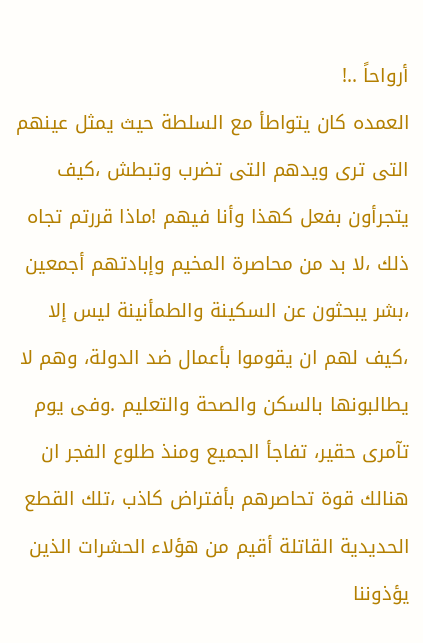أرواحاً ..!
العمده كان يتواطأ مع السلطة حيث يمثل عينهم التى ترى ويدهم التى تضرب وتبطش ،كيف يتجرأون بفعل كهذا وأنا فيهم !ماذا قررتم تجاه ذلك ،لا بد من محاصرة المخيم وإبادتهم أجمعين ،بشر يبحثون عن السكينة والطمأنينة ليس إلا ،كيف لهم ان يقوموا بأعمال ضد الدولة، وهم لا يطالبونها بالسكن والصحة والتعليم .وفى يوم تآمرى حقير، تفاجأ الجميع ومنذ طلوع الفجر ان هنالك قوة تحاصرهم بأفتراض كاذب ،تلك القطع الحديدية القاتلة أقيم من هؤلاء الحشرات الذين يؤذوننا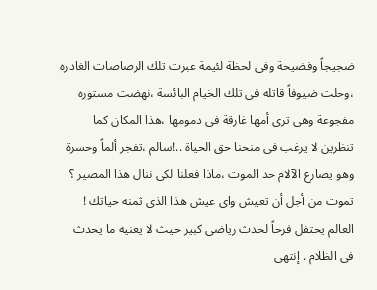ضجيجاً وفضيحة وفى لحظة لئيمة عبرت تلك الرصاصات الغادره ،وحلت ضيوفاً قاتله فى تلك الخيام البائسة ،نهضت مستوره مفجوعة وهى ترى أمها غارقة فى دمومها ،هذا المكان كما تنظرين لا يرغب فى منحنا حق الحياة ..!سالم ،تفجر ألماً وحسرة وهو يصارع الآلام حد الموت ،ماذا فعلنا لكى ننال هذا المصير ؟ تموت من أجل أن تعيش واى عيش هذا الذى ثمنه حياتك ! العالم يحتفل فرحاً لحدث رياضى كبير حيث لا يعنيه ما يحدث فى الظلام . إنتهى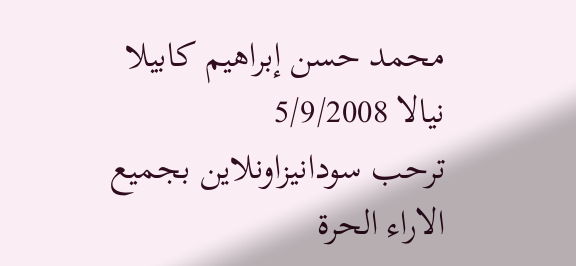محمد حسن إبراهيم كابيلا
نيالا 5/9/2008
ترحب سودانيزاونلاين بجميع الاراء الحرة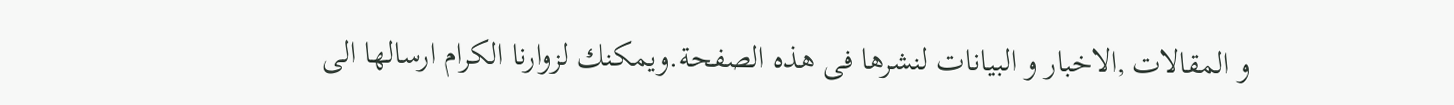و المقالات ,الاخبار و البيانات لنشرها فى هذه الصفحة.ويمكنك لزوارنا الكرام ارسالها الى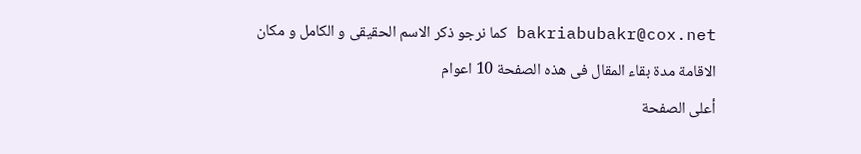bakriabubakr@cox.net كما نرجو ذكر الاسم الحقيقى و الكامل و مكان الاقامة مدة بقاء المقال فى هذه الصفحة 10 اعوام
أعلى الصفحة